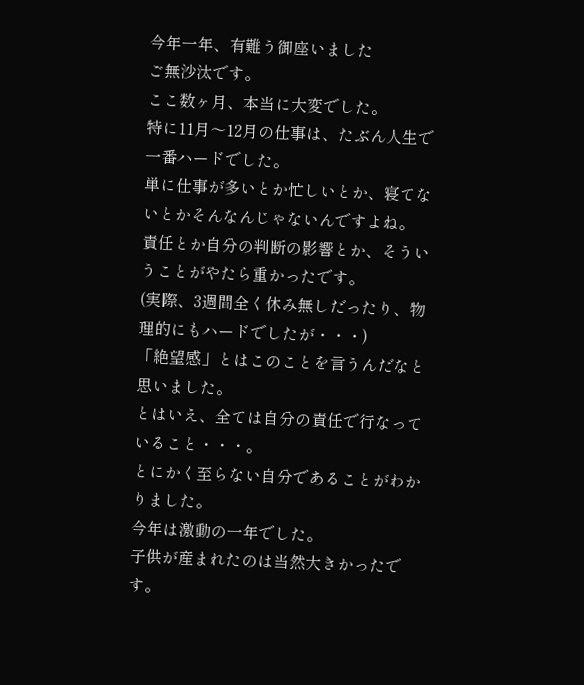今年一年、有難う御座いました
ご無沙汰です。
ここ数ヶ月、本当に大変でした。
特に11月〜12月の仕事は、たぶん人生で一番ハードでした。
単に仕事が多いとか忙しいとか、寝てないとかそんなんじゃないんですよね。
責任とか自分の判断の影響とか、そういうことがやたら重かったです。
(実際、3週間全く休み無しだったり、物理的にもハードでしたが・・・)
「絶望感」とはこのことを言うんだなと思いました。
とはいえ、全ては自分の責任で行なっていること・・・。
とにかく至らない自分であることがわかりました。
今年は激動の一年でした。
子供が産まれたのは当然大きかったです。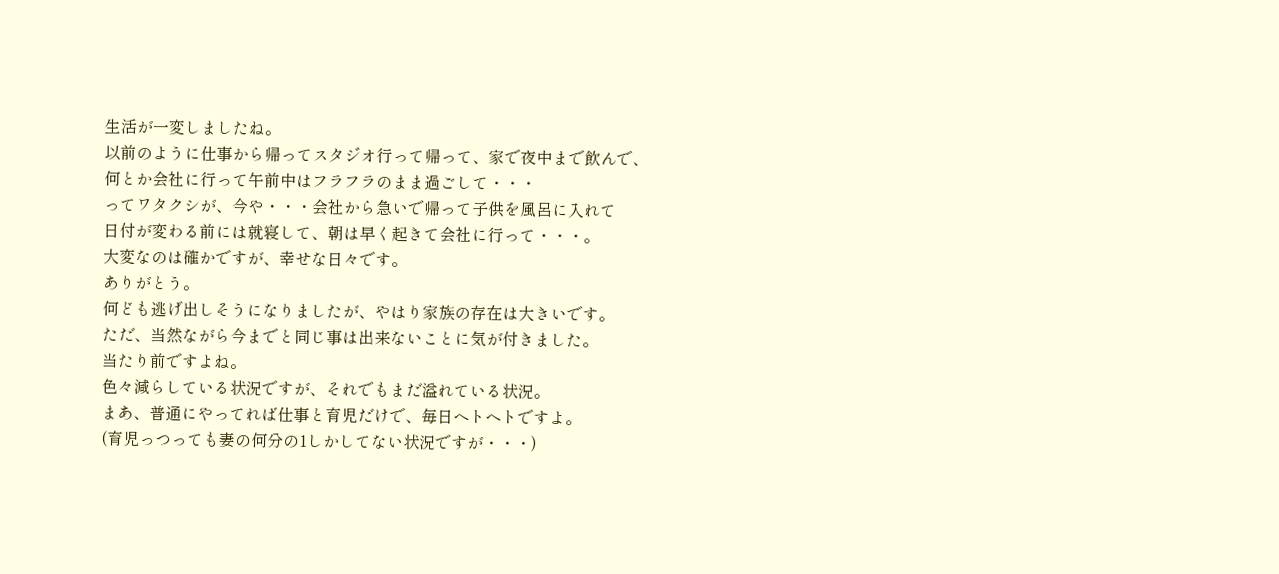生活が一変しましたね。
以前のように仕事から帰ってスタジオ行って帰って、家で夜中まで飲んで、
何とか会社に行って午前中はフラフラのまま過ごして・・・
ってワタクシが、今や・・・会社から急いで帰って子供を風呂に入れて
日付が変わる前には就寝して、朝は早く起きて会社に行って・・・。
大変なのは確かですが、幸せな日々です。
ありがとう。
何ども逃げ出しそうになりましたが、やはり家族の存在は大きいです。
ただ、当然ながら今までと同じ事は出来ないことに気が付きました。
当たり前ですよね。
色々減らしている状況ですが、それでもまだ溢れている状況。
まあ、普通にやってれば仕事と育児だけで、毎日ヘトヘトですよ。
(育児っつっても妻の何分の1しかしてない状況ですが・・・)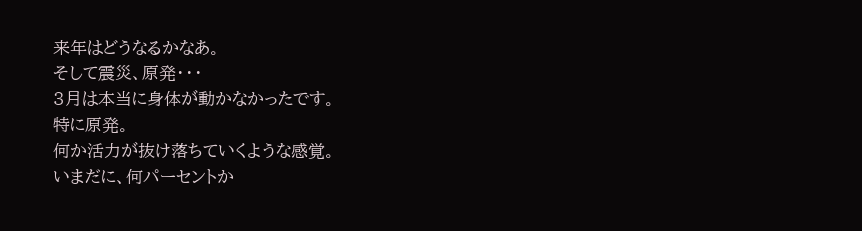来年はどうなるかなあ。
そして震災、原発・・・
3月は本当に身体が動かなかったです。
特に原発。
何か活力が抜け落ちていくような感覚。
いまだに、何パーセントか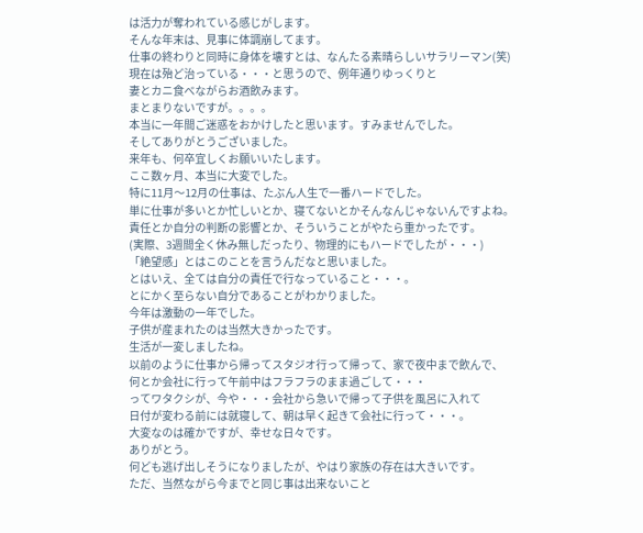は活力が奪われている感じがします。
そんな年末は、見事に体調崩してます。
仕事の終わりと同時に身体を壊すとは、なんたる素晴らしいサラリーマン(笑)
現在は殆ど治っている・・・と思うので、例年通りゆっくりと
妻とカニ食べながらお酒飲みます。
まとまりないですが。。。。
本当に一年間ご迷惑をおかけしたと思います。すみませんでした。
そしてありがとうございました。
来年も、何卒宜しくお願いいたします。
ここ数ヶ月、本当に大変でした。
特に11月〜12月の仕事は、たぶん人生で一番ハードでした。
単に仕事が多いとか忙しいとか、寝てないとかそんなんじゃないんですよね。
責任とか自分の判断の影響とか、そういうことがやたら重かったです。
(実際、3週間全く休み無しだったり、物理的にもハードでしたが・・・)
「絶望感」とはこのことを言うんだなと思いました。
とはいえ、全ては自分の責任で行なっていること・・・。
とにかく至らない自分であることがわかりました。
今年は激動の一年でした。
子供が産まれたのは当然大きかったです。
生活が一変しましたね。
以前のように仕事から帰ってスタジオ行って帰って、家で夜中まで飲んで、
何とか会社に行って午前中はフラフラのまま過ごして・・・
ってワタクシが、今や・・・会社から急いで帰って子供を風呂に入れて
日付が変わる前には就寝して、朝は早く起きて会社に行って・・・。
大変なのは確かですが、幸せな日々です。
ありがとう。
何ども逃げ出しそうになりましたが、やはり家族の存在は大きいです。
ただ、当然ながら今までと同じ事は出来ないこと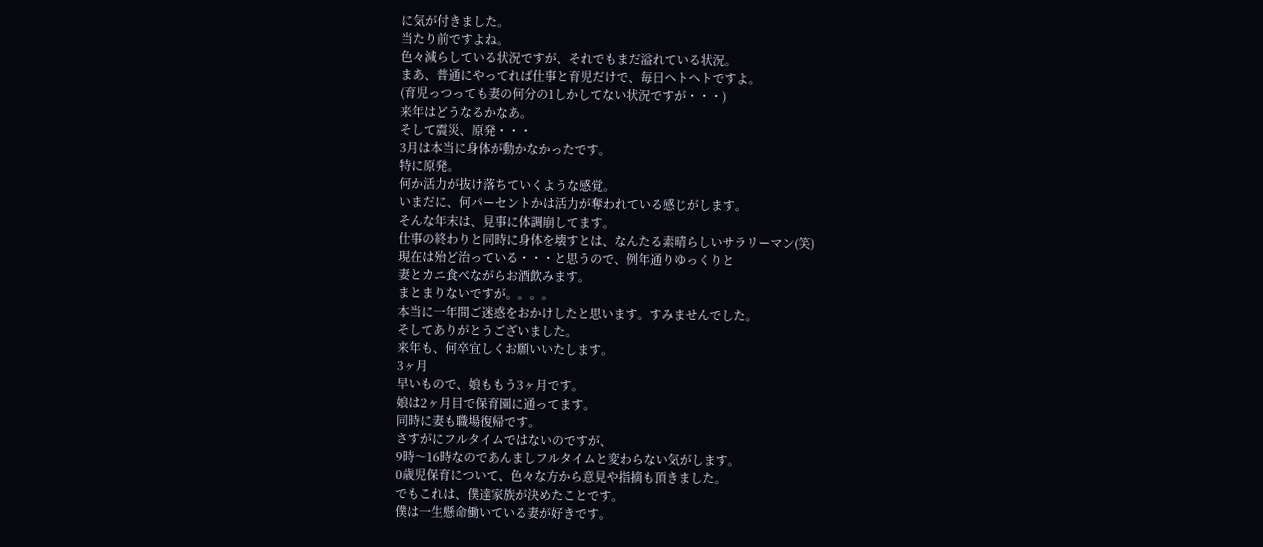に気が付きました。
当たり前ですよね。
色々減らしている状況ですが、それでもまだ溢れている状況。
まあ、普通にやってれば仕事と育児だけで、毎日ヘトヘトですよ。
(育児っつっても妻の何分の1しかしてない状況ですが・・・)
来年はどうなるかなあ。
そして震災、原発・・・
3月は本当に身体が動かなかったです。
特に原発。
何か活力が抜け落ちていくような感覚。
いまだに、何パーセントかは活力が奪われている感じがします。
そんな年末は、見事に体調崩してます。
仕事の終わりと同時に身体を壊すとは、なんたる素晴らしいサラリーマン(笑)
現在は殆ど治っている・・・と思うので、例年通りゆっくりと
妻とカニ食べながらお酒飲みます。
まとまりないですが。。。。
本当に一年間ご迷惑をおかけしたと思います。すみませんでした。
そしてありがとうございました。
来年も、何卒宜しくお願いいたします。
3ヶ月
早いもので、娘ももう3ヶ月です。
娘は2ヶ月目で保育園に通ってます。
同時に妻も職場復帰です。
さすがにフルタイムではないのですが、
9時〜16時なのであんましフルタイムと変わらない気がします。
0歳児保育について、色々な方から意見や指摘も頂きました。
でもこれは、僕達家族が決めたことです。
僕は一生懸命働いている妻が好きです。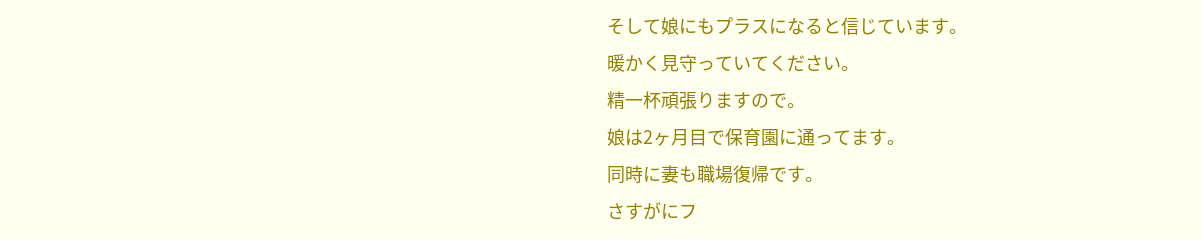そして娘にもプラスになると信じています。
暖かく見守っていてください。
精一杯頑張りますので。
娘は2ヶ月目で保育園に通ってます。
同時に妻も職場復帰です。
さすがにフ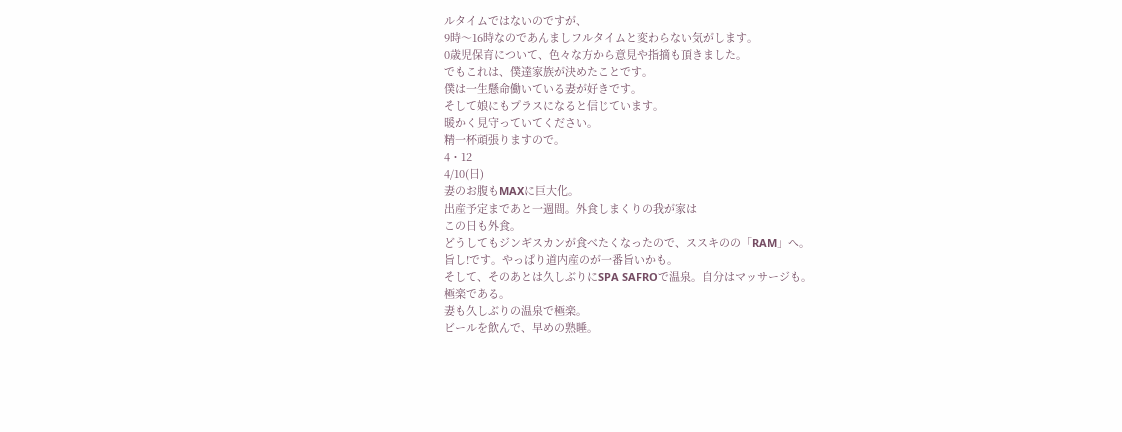ルタイムではないのですが、
9時〜16時なのであんましフルタイムと変わらない気がします。
0歳児保育について、色々な方から意見や指摘も頂きました。
でもこれは、僕達家族が決めたことです。
僕は一生懸命働いている妻が好きです。
そして娘にもプラスになると信じています。
暖かく見守っていてください。
精一杯頑張りますので。
4・12
4/10(日)
妻のお腹もMAXに巨大化。
出産予定まであと一週間。外食しまくりの我が家は
この日も外食。
どうしてもジンギスカンが食べたくなったので、ススキのの「RAM」へ。
旨し!です。やっぱり道内産のが一番旨いかも。
そして、そのあとは久しぶりにSPA SAFROで温泉。自分はマッサージも。
極楽である。
妻も久しぶりの温泉で極楽。
ビールを飲んで、早めの熟睡。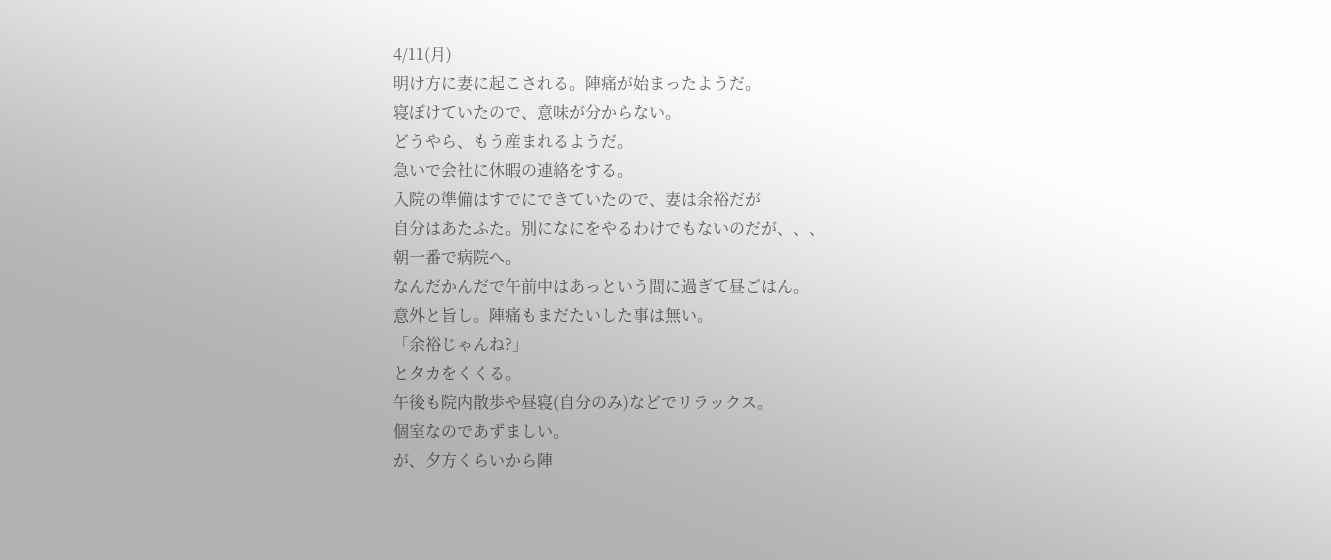4/11(月)
明け方に妻に起こされる。陣痛が始まったようだ。
寝ぼけていたので、意味が分からない。
どうやら、もう産まれるようだ。
急いで会社に休暇の連絡をする。
入院の準備はすでにできていたので、妻は余裕だが
自分はあたふた。別になにをやるわけでもないのだが、、、
朝一番で病院へ。
なんだかんだで午前中はあっという間に過ぎて昼ごはん。
意外と旨し。陣痛もまだたいした事は無い。
「余裕じゃんね?」
とタカをくくる。
午後も院内散歩や昼寝(自分のみ)などでリラックス。
個室なのであずましい。
が、夕方くらいから陣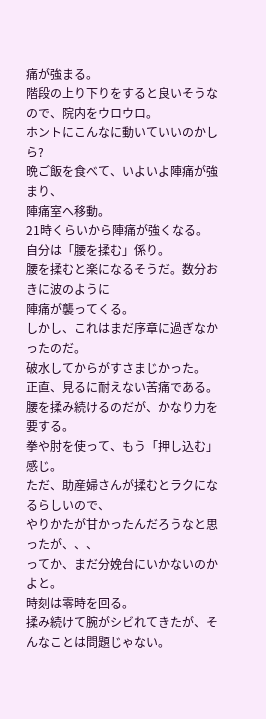痛が強まる。
階段の上り下りをすると良いそうなので、院内をウロウロ。
ホントにこんなに動いていいのかしら?
晩ご飯を食べて、いよいよ陣痛が強まり、
陣痛室へ移動。
21時くらいから陣痛が強くなる。
自分は「腰を揉む」係り。
腰を揉むと楽になるそうだ。数分おきに波のように
陣痛が襲ってくる。
しかし、これはまだ序章に過ぎなかったのだ。
破水してからがすさまじかった。
正直、見るに耐えない苦痛である。
腰を揉み続けるのだが、かなり力を要する。
拳や肘を使って、もう「押し込む」感じ。
ただ、助産婦さんが揉むとラクになるらしいので、
やりかたが甘かったんだろうなと思ったが、、、
ってか、まだ分娩台にいかないのかよと。
時刻は零時を回る。
揉み続けて腕がシビれてきたが、そんなことは問題じゃない。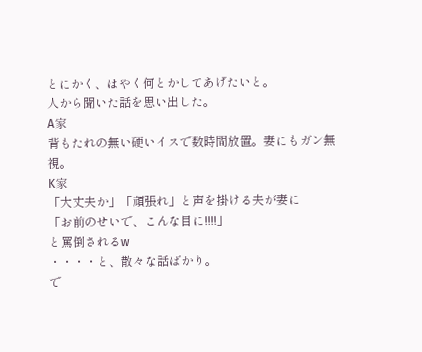とにかく、はやく何とかしてあげたいと。
人から聞いた話を思い出した。
A家
背もたれの無い硬いイスで数時間放置。妻にもガン無視。
K家
「大丈夫か」「頑張れ」と声を掛ける夫が妻に
「お前のせいで、こんな目に!!!!」
と罵倒されるw
・・・・と、散々な話ばかり。
で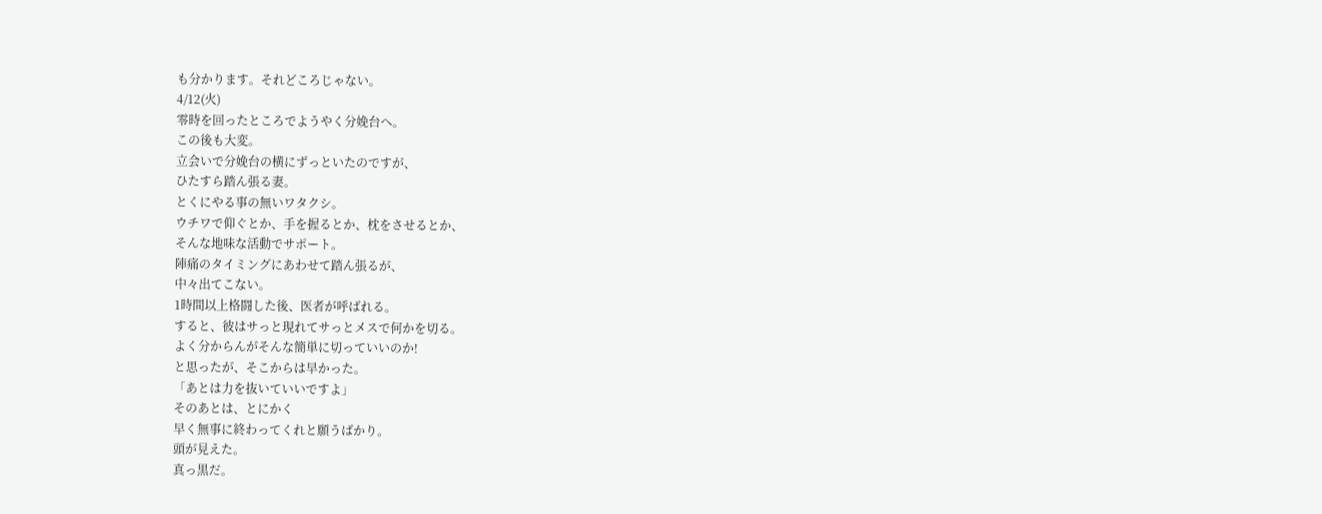も分かります。それどころじゃない。
4/12(火)
零時を回ったところでようやく分娩台へ。
この後も大変。
立会いで分娩台の横にずっといたのですが、
ひたすら踏ん張る妻。
とくにやる事の無いワタクシ。
ウチワで仰ぐとか、手を握るとか、枕をさせるとか、
そんな地味な活動でサポート。
陣痛のタイミングにあわせて踏ん張るが、
中々出てこない。
1時間以上格闘した後、医者が呼ばれる。
すると、彼はサっと現れてサっとメスで何かを切る。
よく分からんがそんな簡単に切っていいのか!
と思ったが、そこからは早かった。
「あとは力を抜いていいですよ」
そのあとは、とにかく
早く無事に終わってくれと願うばかり。
頭が見えた。
真っ黒だ。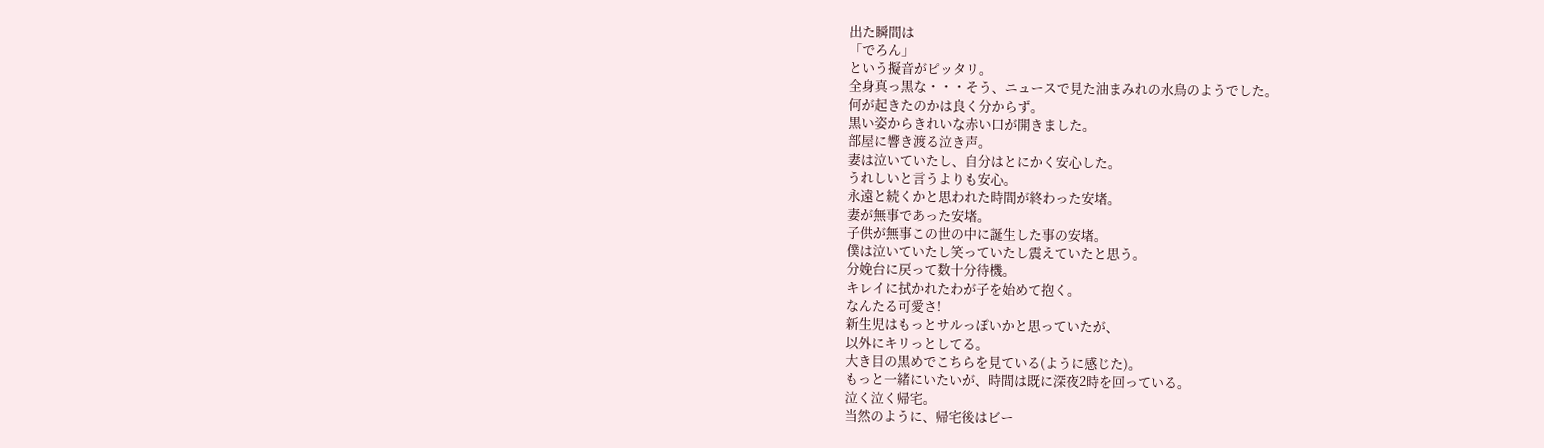出た瞬間は
「でろん」
という擬音がピッタリ。
全身真っ黒な・・・そう、ニュースで見た油まみれの水鳥のようでした。
何が起きたのかは良く分からず。
黒い姿からきれいな赤い口が開きました。
部屋に響き渡る泣き声。
妻は泣いていたし、自分はとにかく安心した。
うれしいと言うよりも安心。
永遠と続くかと思われた時間が終わった安堵。
妻が無事であった安堵。
子供が無事この世の中に誕生した事の安堵。
僕は泣いていたし笑っていたし震えていたと思う。
分娩台に戻って数十分待機。
キレイに拭かれたわが子を始めて抱く。
なんたる可愛さ!
新生児はもっとサルっぽいかと思っていたが、
以外にキリっとしてる。
大き目の黒めでこちらを見ている(ように感じた)。
もっと一緒にいたいが、時間は既に深夜2時を回っている。
泣く泣く帰宅。
当然のように、帰宅後はビー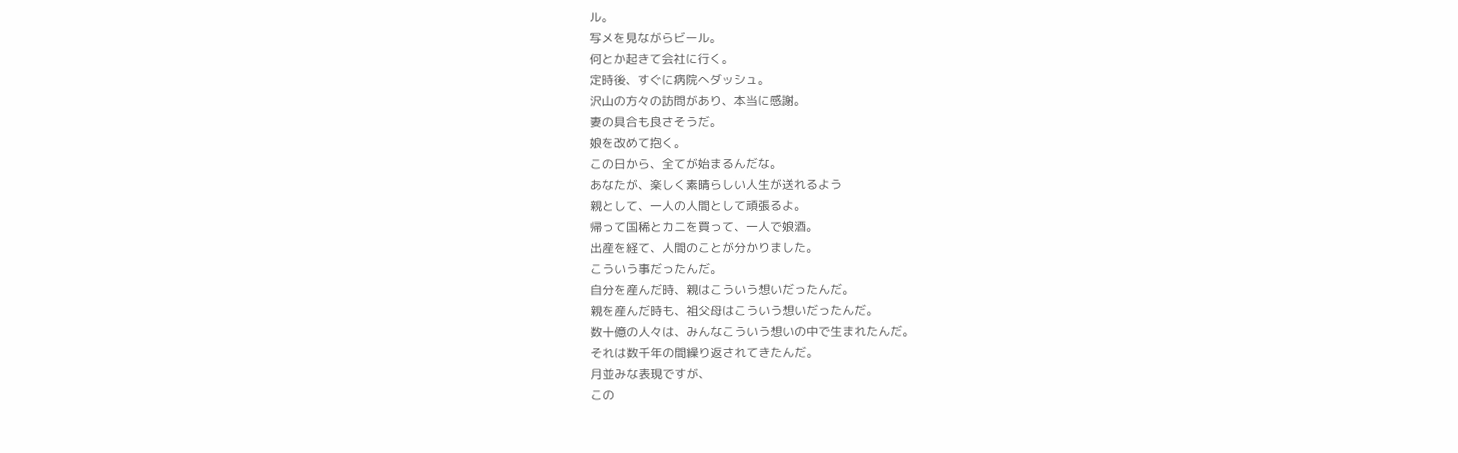ル。
写メを見ながらビール。
何とか起きて会社に行く。
定時後、すぐに病院へダッシュ。
沢山の方々の訪問があり、本当に感謝。
妻の具合も良さそうだ。
娘を改めて抱く。
この日から、全てが始まるんだな。
あなたが、楽しく素晴らしい人生が送れるよう
親として、一人の人間として頑張るよ。
帰って国稀とカニを買って、一人で娘酒。
出産を経て、人間のことが分かりました。
こういう事だったんだ。
自分を産んだ時、親はこういう想いだったんだ。
親を産んだ時も、祖父母はこういう想いだったんだ。
数十億の人々は、みんなこういう想いの中で生まれたんだ。
それは数千年の間繰り返されてきたんだ。
月並みな表現ですが、
この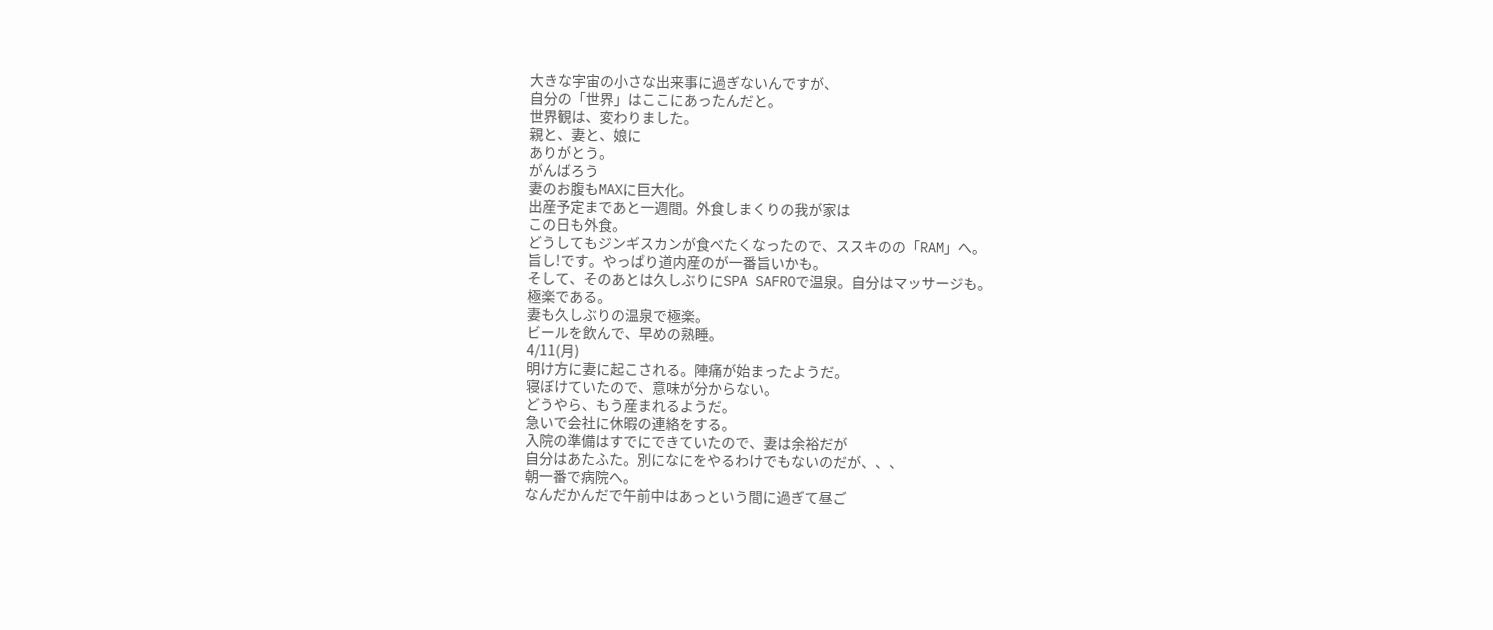大きな宇宙の小さな出来事に過ぎないんですが、
自分の「世界」はここにあったんだと。
世界観は、変わりました。
親と、妻と、娘に
ありがとう。
がんばろう
妻のお腹もMAXに巨大化。
出産予定まであと一週間。外食しまくりの我が家は
この日も外食。
どうしてもジンギスカンが食べたくなったので、ススキのの「RAM」へ。
旨し!です。やっぱり道内産のが一番旨いかも。
そして、そのあとは久しぶりにSPA SAFROで温泉。自分はマッサージも。
極楽である。
妻も久しぶりの温泉で極楽。
ビールを飲んで、早めの熟睡。
4/11(月)
明け方に妻に起こされる。陣痛が始まったようだ。
寝ぼけていたので、意味が分からない。
どうやら、もう産まれるようだ。
急いで会社に休暇の連絡をする。
入院の準備はすでにできていたので、妻は余裕だが
自分はあたふた。別になにをやるわけでもないのだが、、、
朝一番で病院へ。
なんだかんだで午前中はあっという間に過ぎて昼ご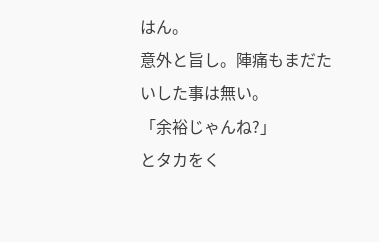はん。
意外と旨し。陣痛もまだたいした事は無い。
「余裕じゃんね?」
とタカをく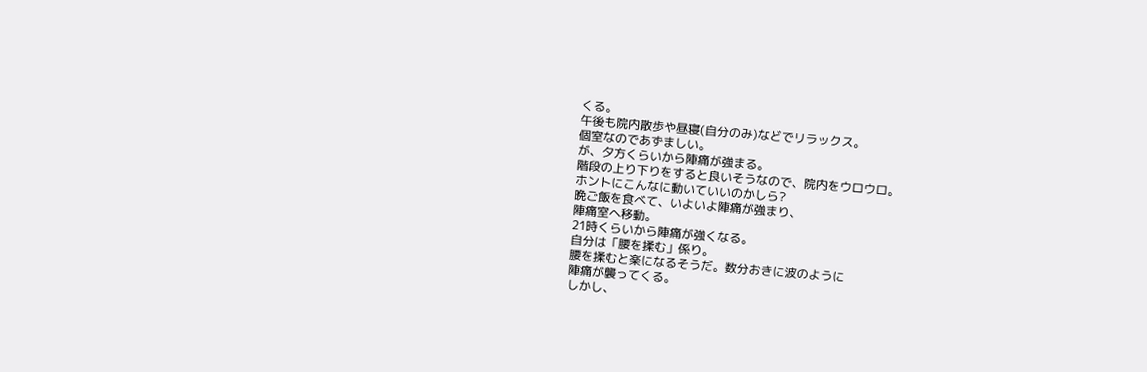くる。
午後も院内散歩や昼寝(自分のみ)などでリラックス。
個室なのであずましい。
が、夕方くらいから陣痛が強まる。
階段の上り下りをすると良いそうなので、院内をウロウロ。
ホントにこんなに動いていいのかしら?
晩ご飯を食べて、いよいよ陣痛が強まり、
陣痛室へ移動。
21時くらいから陣痛が強くなる。
自分は「腰を揉む」係り。
腰を揉むと楽になるそうだ。数分おきに波のように
陣痛が襲ってくる。
しかし、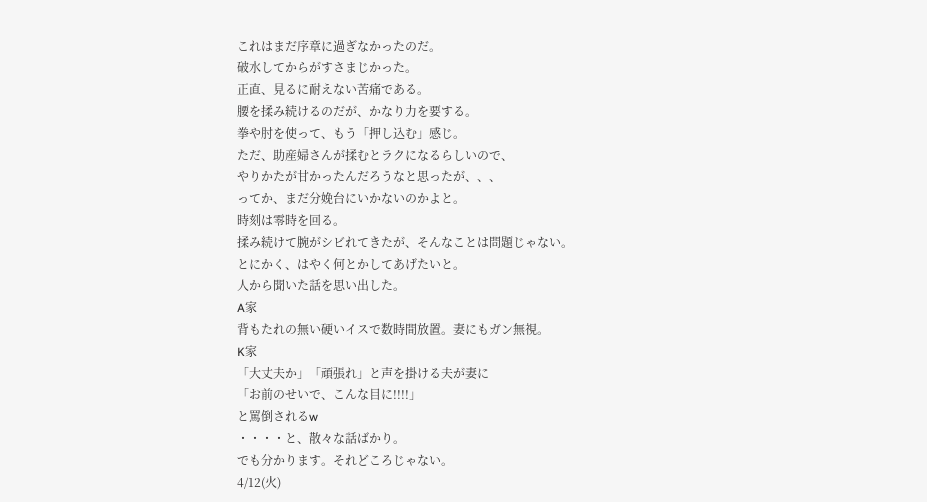これはまだ序章に過ぎなかったのだ。
破水してからがすさまじかった。
正直、見るに耐えない苦痛である。
腰を揉み続けるのだが、かなり力を要する。
拳や肘を使って、もう「押し込む」感じ。
ただ、助産婦さんが揉むとラクになるらしいので、
やりかたが甘かったんだろうなと思ったが、、、
ってか、まだ分娩台にいかないのかよと。
時刻は零時を回る。
揉み続けて腕がシビれてきたが、そんなことは問題じゃない。
とにかく、はやく何とかしてあげたいと。
人から聞いた話を思い出した。
A家
背もたれの無い硬いイスで数時間放置。妻にもガン無視。
K家
「大丈夫か」「頑張れ」と声を掛ける夫が妻に
「お前のせいで、こんな目に!!!!」
と罵倒されるw
・・・・と、散々な話ばかり。
でも分かります。それどころじゃない。
4/12(火)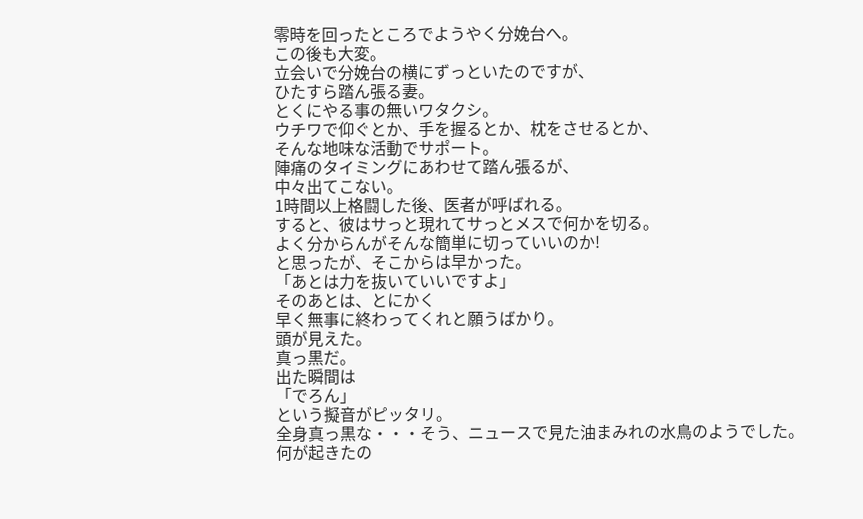零時を回ったところでようやく分娩台へ。
この後も大変。
立会いで分娩台の横にずっといたのですが、
ひたすら踏ん張る妻。
とくにやる事の無いワタクシ。
ウチワで仰ぐとか、手を握るとか、枕をさせるとか、
そんな地味な活動でサポート。
陣痛のタイミングにあわせて踏ん張るが、
中々出てこない。
1時間以上格闘した後、医者が呼ばれる。
すると、彼はサっと現れてサっとメスで何かを切る。
よく分からんがそんな簡単に切っていいのか!
と思ったが、そこからは早かった。
「あとは力を抜いていいですよ」
そのあとは、とにかく
早く無事に終わってくれと願うばかり。
頭が見えた。
真っ黒だ。
出た瞬間は
「でろん」
という擬音がピッタリ。
全身真っ黒な・・・そう、ニュースで見た油まみれの水鳥のようでした。
何が起きたの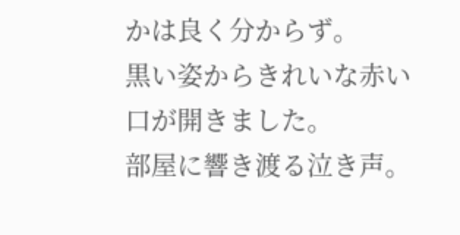かは良く分からず。
黒い姿からきれいな赤い口が開きました。
部屋に響き渡る泣き声。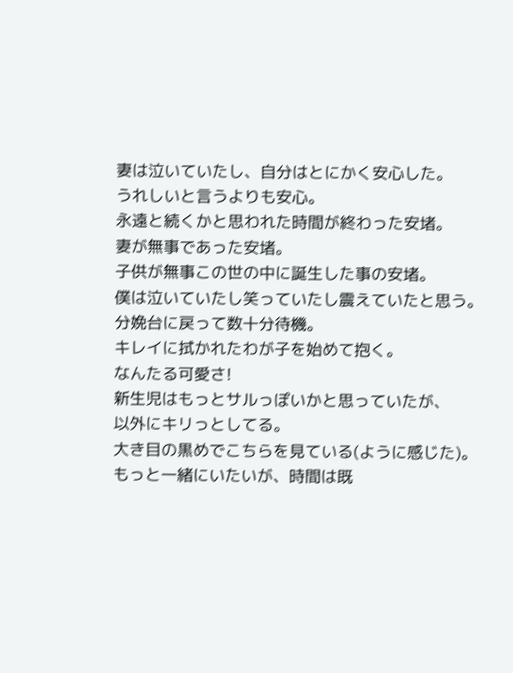妻は泣いていたし、自分はとにかく安心した。
うれしいと言うよりも安心。
永遠と続くかと思われた時間が終わった安堵。
妻が無事であった安堵。
子供が無事この世の中に誕生した事の安堵。
僕は泣いていたし笑っていたし震えていたと思う。
分娩台に戻って数十分待機。
キレイに拭かれたわが子を始めて抱く。
なんたる可愛さ!
新生児はもっとサルっぽいかと思っていたが、
以外にキリっとしてる。
大き目の黒めでこちらを見ている(ように感じた)。
もっと一緒にいたいが、時間は既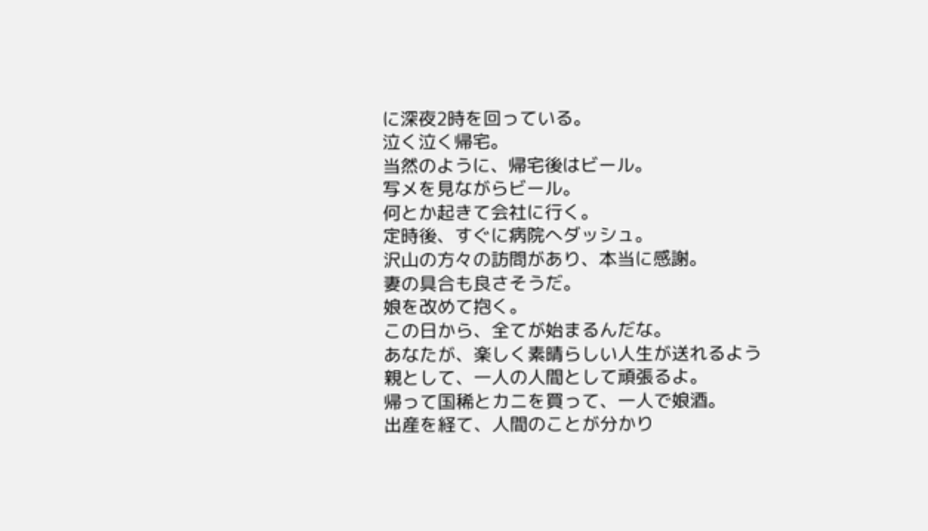に深夜2時を回っている。
泣く泣く帰宅。
当然のように、帰宅後はビール。
写メを見ながらビール。
何とか起きて会社に行く。
定時後、すぐに病院へダッシュ。
沢山の方々の訪問があり、本当に感謝。
妻の具合も良さそうだ。
娘を改めて抱く。
この日から、全てが始まるんだな。
あなたが、楽しく素晴らしい人生が送れるよう
親として、一人の人間として頑張るよ。
帰って国稀とカニを買って、一人で娘酒。
出産を経て、人間のことが分かり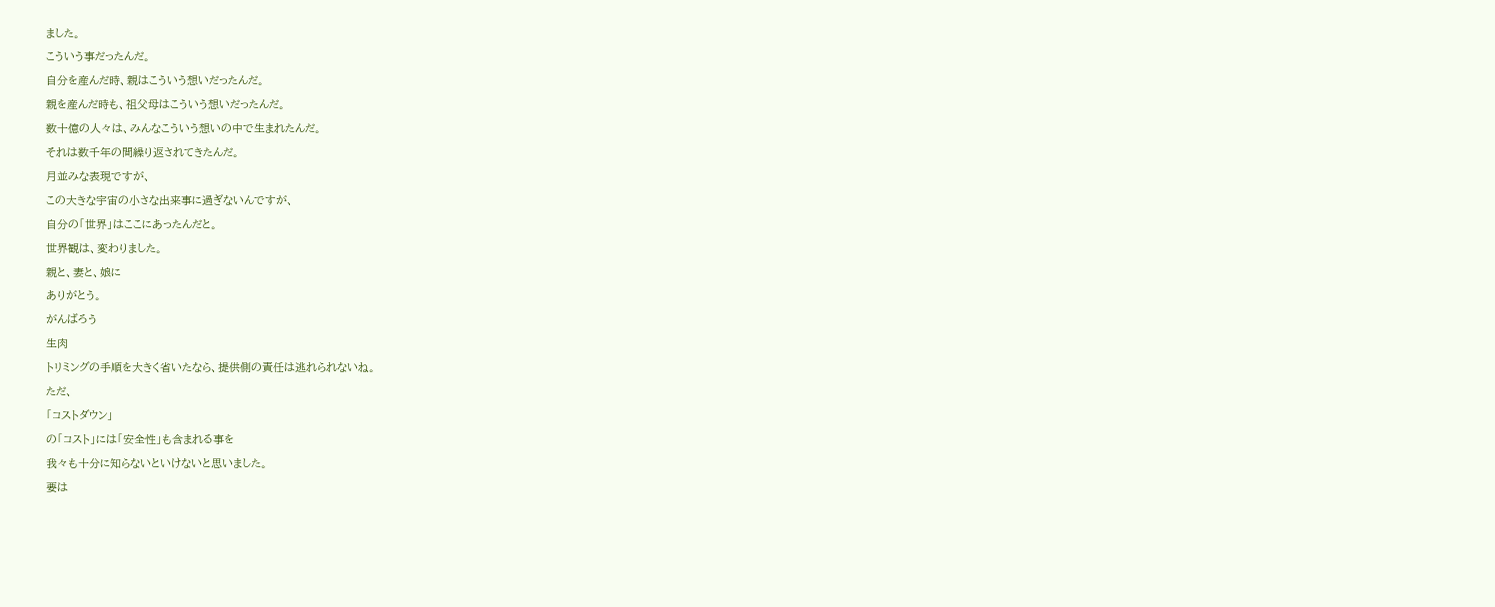ました。
こういう事だったんだ。
自分を産んだ時、親はこういう想いだったんだ。
親を産んだ時も、祖父母はこういう想いだったんだ。
数十億の人々は、みんなこういう想いの中で生まれたんだ。
それは数千年の間繰り返されてきたんだ。
月並みな表現ですが、
この大きな宇宙の小さな出来事に過ぎないんですが、
自分の「世界」はここにあったんだと。
世界観は、変わりました。
親と、妻と、娘に
ありがとう。
がんばろう
生肉
トリミングの手順を大きく省いたなら、提供側の責任は逃れられないね。
ただ、
「コストダウン」
の「コスト」には「安全性」も含まれる事を
我々も十分に知らないといけないと思いました。
要は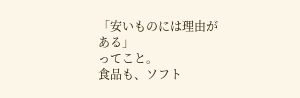「安いものには理由がある」
ってこと。
食品も、ソフト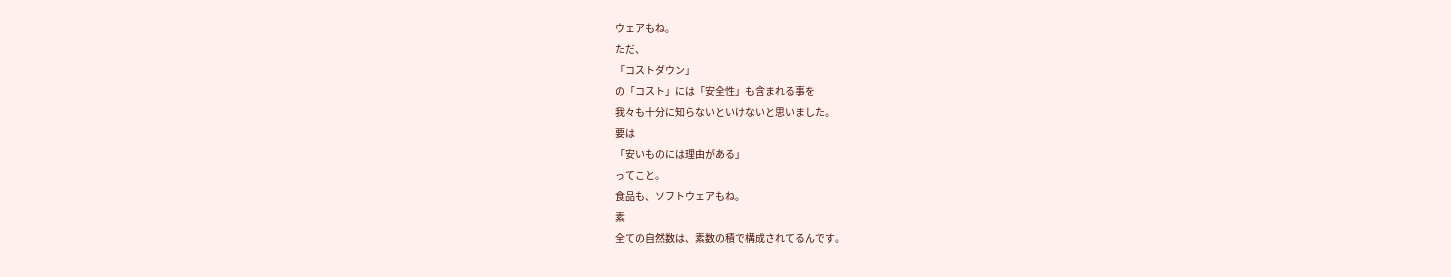ウェアもね。
ただ、
「コストダウン」
の「コスト」には「安全性」も含まれる事を
我々も十分に知らないといけないと思いました。
要は
「安いものには理由がある」
ってこと。
食品も、ソフトウェアもね。
素
全ての自然数は、素数の積で構成されてるんです。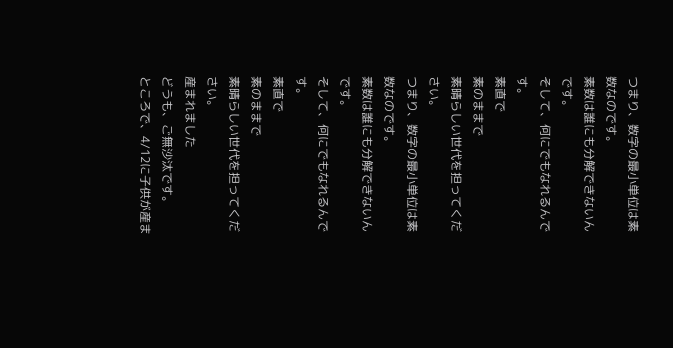つまり、数字の最小単位は素数なのです。
素数は誰にも分解できないんです。
そして、何にでもなれるんです。
素直で
素のままで
素晴らしい世代を担ってください。
つまり、数字の最小単位は素数なのです。
素数は誰にも分解できないんです。
そして、何にでもなれるんです。
素直で
素のままで
素晴らしい世代を担ってください。
産まれました
どうも、ご無沙汰です。
ところで、4/12に子供が産ま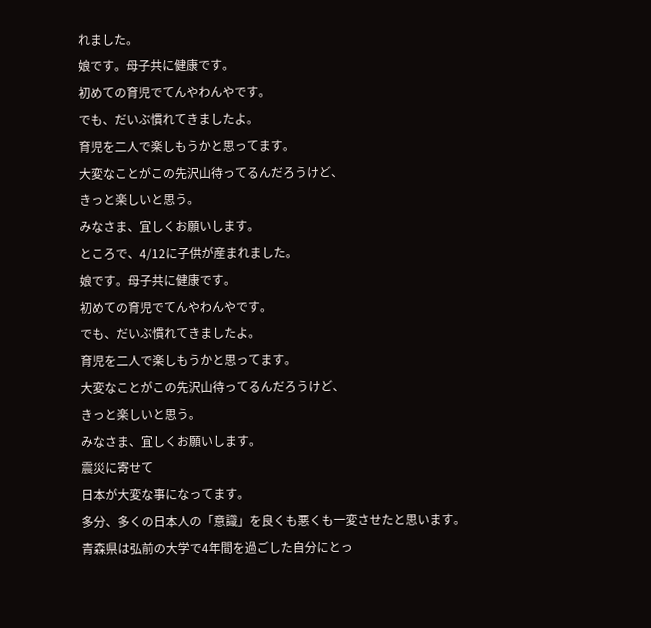れました。
娘です。母子共に健康です。
初めての育児でてんやわんやです。
でも、だいぶ慣れてきましたよ。
育児を二人で楽しもうかと思ってます。
大変なことがこの先沢山待ってるんだろうけど、
きっと楽しいと思う。
みなさま、宜しくお願いします。
ところで、4/12に子供が産まれました。
娘です。母子共に健康です。
初めての育児でてんやわんやです。
でも、だいぶ慣れてきましたよ。
育児を二人で楽しもうかと思ってます。
大変なことがこの先沢山待ってるんだろうけど、
きっと楽しいと思う。
みなさま、宜しくお願いします。
震災に寄せて
日本が大変な事になってます。
多分、多くの日本人の「意識」を良くも悪くも一変させたと思います。
青森県は弘前の大学で4年間を過ごした自分にとっ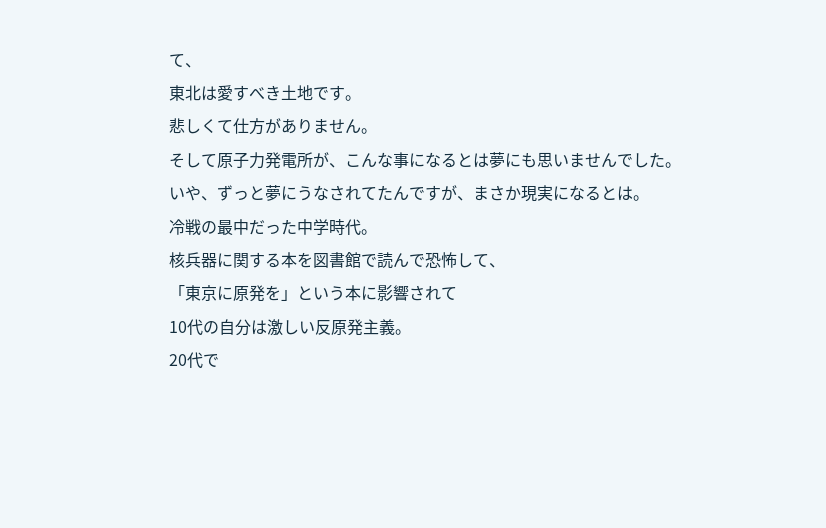て、
東北は愛すべき土地です。
悲しくて仕方がありません。
そして原子力発電所が、こんな事になるとは夢にも思いませんでした。
いや、ずっと夢にうなされてたんですが、まさか現実になるとは。
冷戦の最中だった中学時代。
核兵器に関する本を図書館で読んで恐怖して、
「東京に原発を」という本に影響されて
10代の自分は激しい反原発主義。
20代で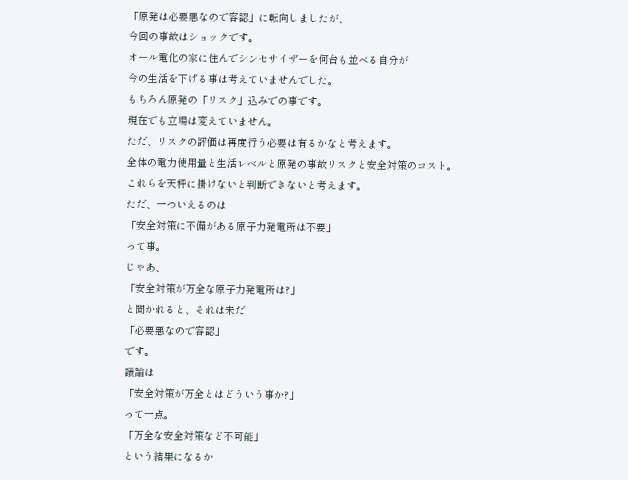「原発は必要悪なので容認」に転向しましたが、
今回の事故はショックです。
オール電化の家に住んでシンセサイザーを何台も並べる自分が
今の生活を下げる事は考えていませんでした。
もちろん原発の「リスク」込みでの事です。
現在でも立場は変えていません。
ただ、リスクの評価は再度行う必要は有るかなと考えます。
全体の電力使用量と生活レベルと原発の事故リスクと安全対策のコスト。
これらを天秤に掛けないと判断できないと考えます。
ただ、一ついえるのは
「安全対策に不備がある原子力発電所は不要」
って事。
じゃあ、
「安全対策が万全な原子力発電所は?」
と聞かれると、それは未だ
「必要悪なので容認」
です。
議論は
「安全対策が万全とはどういう事か?」
って一点。
「万全な安全対策など不可能」
という結果になるか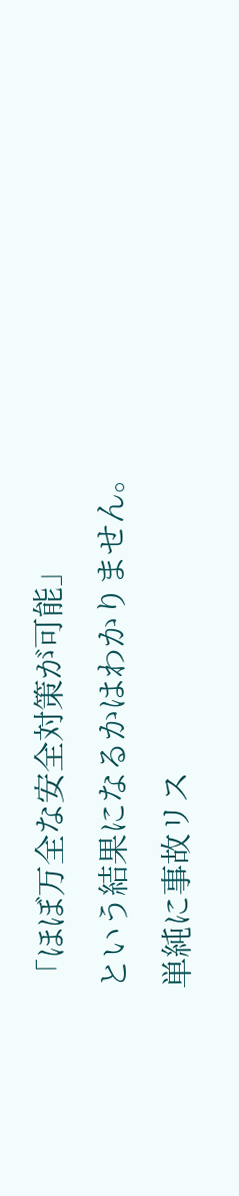「ほぼ万全な安全対策が可能」
という結果になるかはわかりません。
単純に事故リス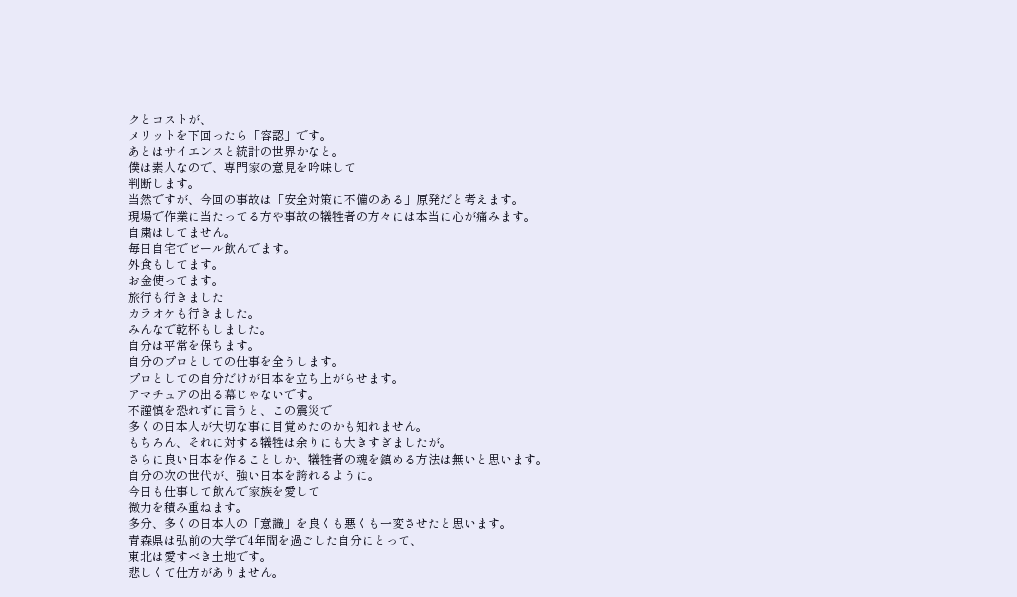クとコストが、
メリットを下回ったら「容認」です。
あとはサイエンスと統計の世界かなと。
僕は素人なので、専門家の意見を吟味して
判断します。
当然ですが、今回の事故は「安全対策に不備のある」原発だと考えます。
現場で作業に当たってる方や事故の犠牲者の方々には本当に心が痛みます。
自粛はしてません。
毎日自宅でビール飲んでます。
外食もしてます。
お金使ってます。
旅行も行きました
カラオケも行きました。
みんなで乾杯もしました。
自分は平常を保ちます。
自分のプロとしての仕事を全うします。
プロとしての自分だけが日本を立ち上がらせます。
アマチュアの出る幕じゃないです。
不謹慎を恐れずに言うと、この震災で
多くの日本人が大切な事に目覚めたのかも知れません。
もちろん、それに対する犠牲は余りにも大きすぎましたが。
さらに良い日本を作ることしか、犠牲者の魂を鎮める方法は無いと思います。
自分の次の世代が、強い日本を誇れるように。
今日も仕事して飲んで家族を愛して
微力を積み重ねます。
多分、多くの日本人の「意識」を良くも悪くも一変させたと思います。
青森県は弘前の大学で4年間を過ごした自分にとって、
東北は愛すべき土地です。
悲しくて仕方がありません。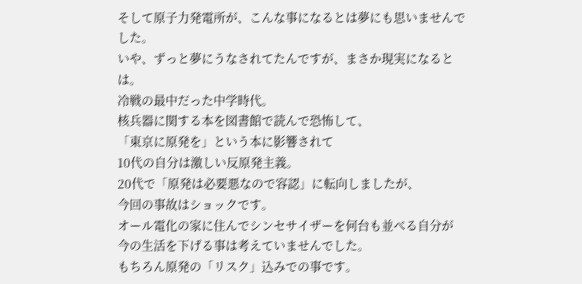そして原子力発電所が、こんな事になるとは夢にも思いませんでした。
いや、ずっと夢にうなされてたんですが、まさか現実になるとは。
冷戦の最中だった中学時代。
核兵器に関する本を図書館で読んで恐怖して、
「東京に原発を」という本に影響されて
10代の自分は激しい反原発主義。
20代で「原発は必要悪なので容認」に転向しましたが、
今回の事故はショックです。
オール電化の家に住んでシンセサイザーを何台も並べる自分が
今の生活を下げる事は考えていませんでした。
もちろん原発の「リスク」込みでの事です。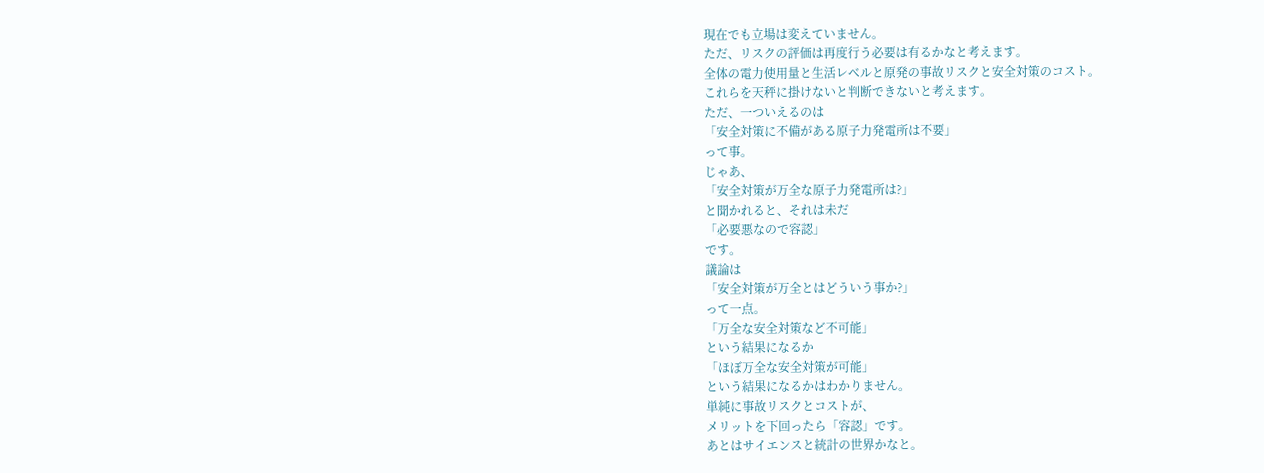現在でも立場は変えていません。
ただ、リスクの評価は再度行う必要は有るかなと考えます。
全体の電力使用量と生活レベルと原発の事故リスクと安全対策のコスト。
これらを天秤に掛けないと判断できないと考えます。
ただ、一ついえるのは
「安全対策に不備がある原子力発電所は不要」
って事。
じゃあ、
「安全対策が万全な原子力発電所は?」
と聞かれると、それは未だ
「必要悪なので容認」
です。
議論は
「安全対策が万全とはどういう事か?」
って一点。
「万全な安全対策など不可能」
という結果になるか
「ほぼ万全な安全対策が可能」
という結果になるかはわかりません。
単純に事故リスクとコストが、
メリットを下回ったら「容認」です。
あとはサイエンスと統計の世界かなと。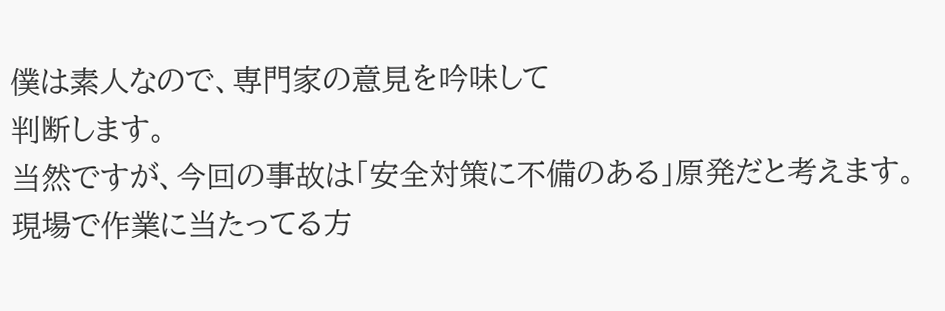僕は素人なので、専門家の意見を吟味して
判断します。
当然ですが、今回の事故は「安全対策に不備のある」原発だと考えます。
現場で作業に当たってる方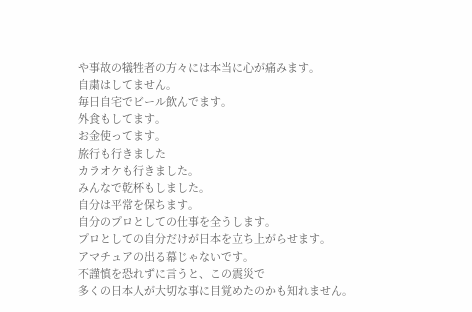や事故の犠牲者の方々には本当に心が痛みます。
自粛はしてません。
毎日自宅でビール飲んでます。
外食もしてます。
お金使ってます。
旅行も行きました
カラオケも行きました。
みんなで乾杯もしました。
自分は平常を保ちます。
自分のプロとしての仕事を全うします。
プロとしての自分だけが日本を立ち上がらせます。
アマチュアの出る幕じゃないです。
不謹慎を恐れずに言うと、この震災で
多くの日本人が大切な事に目覚めたのかも知れません。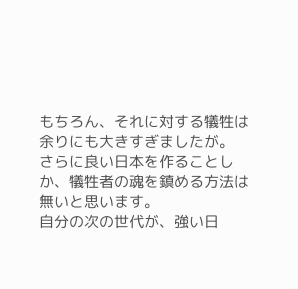もちろん、それに対する犠牲は余りにも大きすぎましたが。
さらに良い日本を作ることしか、犠牲者の魂を鎮める方法は無いと思います。
自分の次の世代が、強い日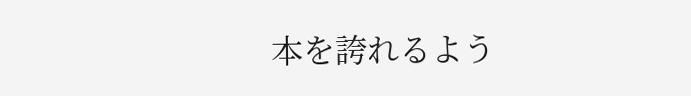本を誇れるよう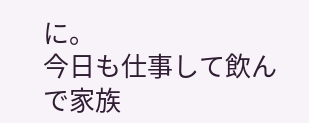に。
今日も仕事して飲んで家族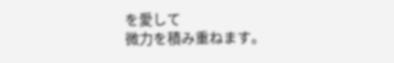を愛して
微力を積み重ねます。